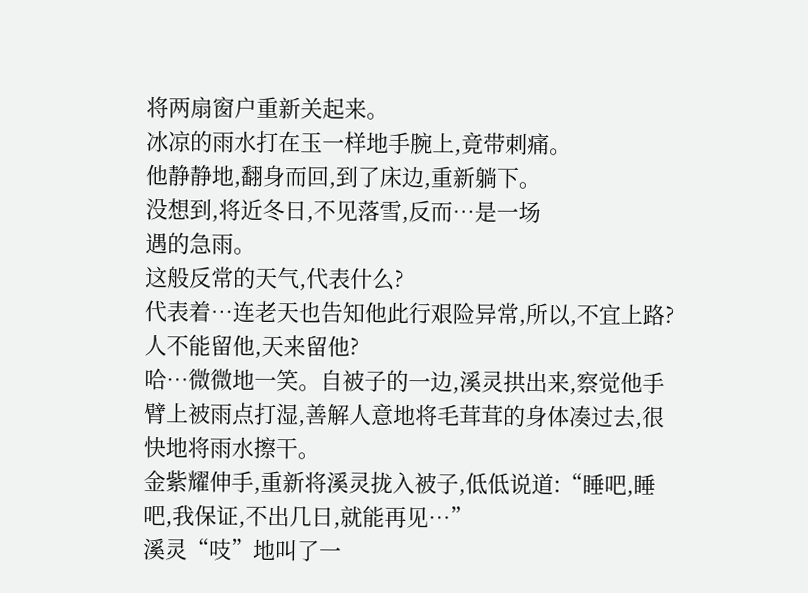将两扇窗户重新关起来。
冰凉的雨水打在玉一样地手腕上,竟带刺痛。
他静静地,翻身而回,到了床边,重新躺下。
没想到,将近冬日,不见落雪,反而…是一场
遇的急雨。
这般反常的天气,代表什么?
代表着…连老天也告知他此行艰险异常,所以,不宜上路?
人不能留他,天来留他?
哈…微微地一笑。自被子的一边,溪灵拱出来,察觉他手臂上被雨点打湿,善解人意地将毛茸茸的身体凑过去,很快地将雨水擦干。
金紫耀伸手,重新将溪灵拢入被子,低低说道:“睡吧,睡吧,我保证,不出几日,就能再见…”
溪灵“吱”地叫了一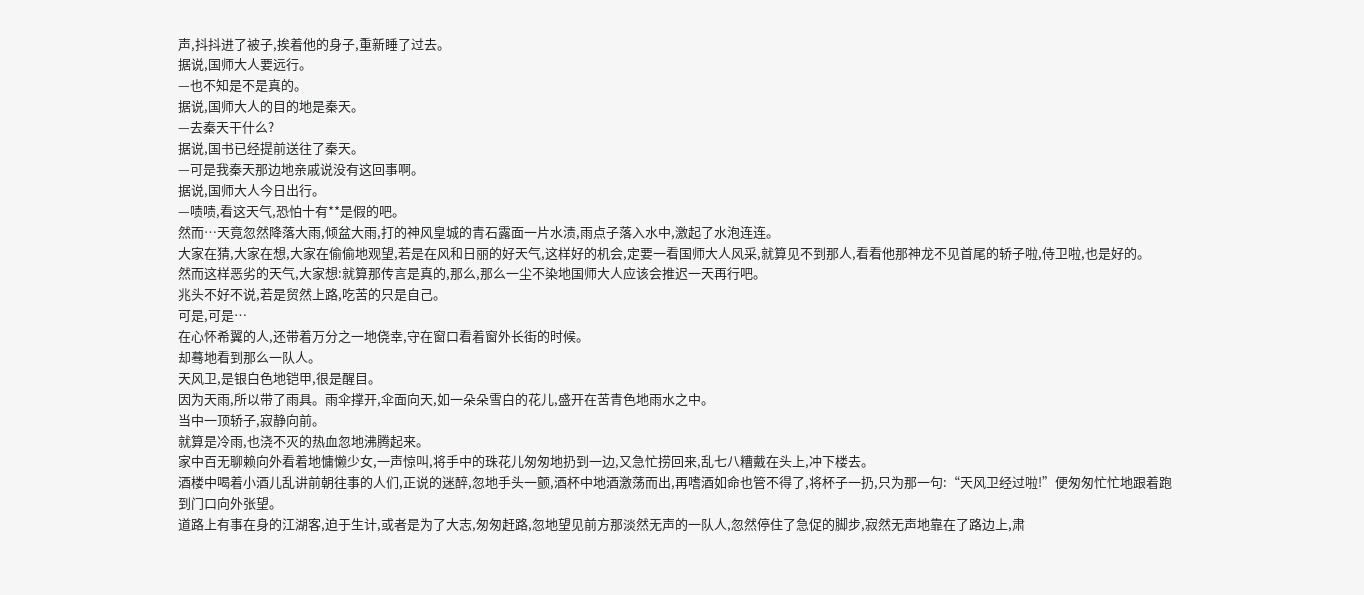声,抖抖进了被子,挨着他的身子,重新睡了过去。
据说,国师大人要远行。
—也不知是不是真的。
据说,国师大人的目的地是秦天。
—去秦天干什么?
据说,国书已经提前送往了秦天。
—可是我秦天那边地亲戚说没有这回事啊。
据说,国师大人今日出行。
—啧啧,看这天气,恐怕十有**是假的吧。
然而…天竟忽然降落大雨,倾盆大雨,打的神风皇城的青石露面一片水渍,雨点子落入水中,激起了水泡连连。
大家在猜,大家在想,大家在偷偷地观望,若是在风和日丽的好天气,这样好的机会,定要一看国师大人风采,就算见不到那人,看看他那神龙不见首尾的轿子啦,侍卫啦,也是好的。
然而这样恶劣的天气,大家想:就算那传言是真的,那么,那么一尘不染地国师大人应该会推迟一天再行吧。
兆头不好不说,若是贸然上路,吃苦的只是自己。
可是,可是…
在心怀希翼的人,还带着万分之一地侥幸,守在窗口看着窗外长街的时候。
却蓦地看到那么一队人。
天风卫,是银白色地铠甲,很是醒目。
因为天雨,所以带了雨具。雨伞撑开,伞面向天,如一朵朵雪白的花儿,盛开在苦青色地雨水之中。
当中一顶轿子,寂静向前。
就算是冷雨,也浇不灭的热血忽地沸腾起来。
家中百无聊赖向外看着地慵懒少女,一声惊叫,将手中的珠花儿匆匆地扔到一边,又急忙捞回来,乱七八糟戴在头上,冲下楼去。
酒楼中喝着小酒儿乱讲前朝往事的人们,正说的迷醉,忽地手头一颤,酒杯中地酒激荡而出,再嗜酒如命也管不得了,将杯子一扔,只为那一句:“天风卫经过啦!”便匆匆忙忙地跟着跑到门口向外张望。
道路上有事在身的江湖客,迫于生计,或者是为了大志,匆匆赶路,忽地望见前方那淡然无声的一队人,忽然停住了急促的脚步,寂然无声地靠在了路边上,肃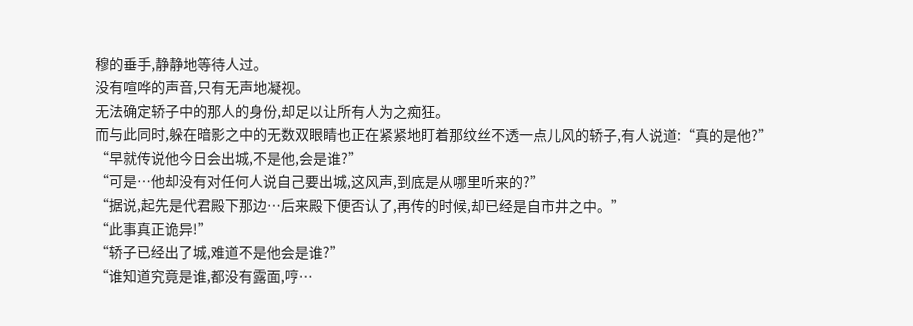穆的垂手,静静地等待人过。
没有喧哗的声音,只有无声地凝视。
无法确定轿子中的那人的身份,却足以让所有人为之痴狂。
而与此同时,躲在暗影之中的无数双眼睛也正在紧紧地盯着那纹丝不透一点儿风的轿子,有人说道:“真的是他?”
“早就传说他今日会出城,不是他,会是谁?”
“可是…他却没有对任何人说自己要出城,这风声,到底是从哪里听来的?”
“据说,起先是代君殿下那边…后来殿下便否认了,再传的时候,却已经是自市井之中。”
“此事真正诡异!”
“轿子已经出了城,难道不是他会是谁?”
“谁知道究竟是谁,都没有露面,哼…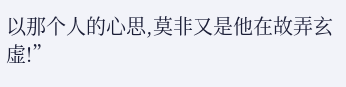以那个人的心思,莫非又是他在故弄玄虚!”